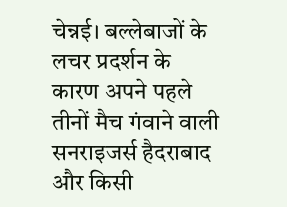चेन्नई। बल्लेबाजों के लचर प्रदर्शन के कारण अपने पहले तीनों मैच गंवाने वाली सनराइजर्स हैदराबाद और किसी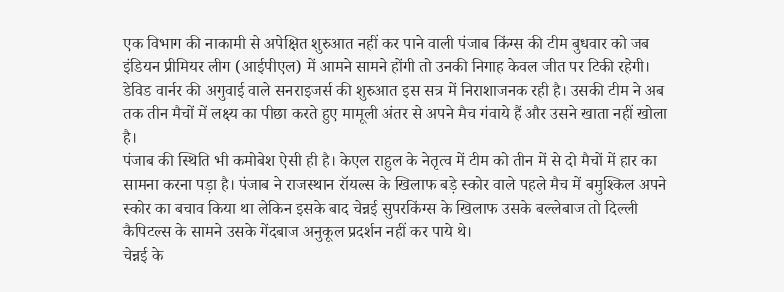एक विभाग की नाकामी से अपेक्षित शुरुआत नहीं कर पाने वाली पंजाब किंग्स की टीम बुधवार को जब इंडियन प्रीमियर लीग (आईपीएल) में आमने सामने होंगी तो उनकी निगाह केवल जीत पर टिकी रहेगी।
डेविड वार्नर की अगुवाई वाले सनराइजर्स की शुरुआत इस सत्र में निराशाजनक रही है। उसकी टीम ने अब तक तीन मैचों में लक्ष्य का पीछा करते हुए मामूली अंतर से अपने मैच गंवाये हैं और उसने खाता नहीं खोला है।
पंजाब की स्थिति भी कमोबेश ऐसी ही है। केएल राहुल के नेतृत्व में टीम को तीन में से दो मैचों में हार का सामना करना पड़ा है। पंजाब ने राजस्थान रॉयल्स के खिलाफ बड़े स्कोर वाले पहले मैच में बमुश्किल अपने स्कोर का बचाव किया था लेकिन इसके बाद चेन्नई सुपरकिंग्स के खिलाफ उसके बल्लेबाज तो दिल्ली कैपिटल्स के सामने उसके गेंदबाज अनुकूल प्रदर्शन नहीं कर पाये थे।
चेन्नई के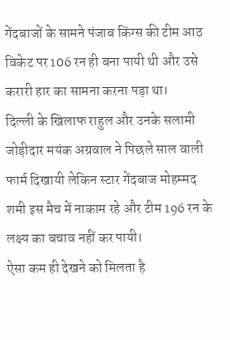गेंदबाजों के सामने पंजाब किंग्स की टीम आठ विकेट पर 106 रन ही बना पायी थी और उसे करारी हार का सामना करना पड़ा था।
दिल्ली के खिलाफ राहुल और उनके सलामी जोड़ीदार मयंक अग्रवाल ने पिछले साल वाली फार्म दिखायी लेकिन स्टार गेंदबाज मोहम्मद शमी इस मैच में नाकाम रहे और टीम 196 रन के लक्ष्य का बचाव नहीं कर पायी।
ऐसा कम ही देखने को मिलता है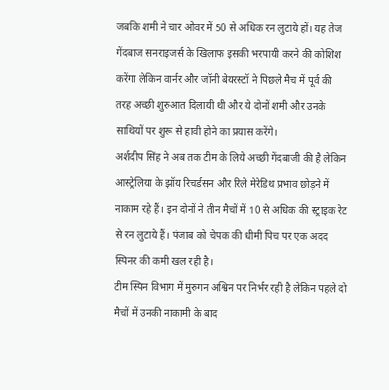जबकि शमी ने चार ओवर में 50 से अधिक रन लुटाये हों। यह तेज गेंदबाज सनराइजर्स के खिलाफ इसकी भरपायी करने की कोशिश करेंगा लेकिन वार्नर और जॉनी बेयरस्टॉ ने पिछले मैच में पूर्व की तरह अच्छी शुरुआत दिलायी थी और ये दोनों शमी और उनके साथियों पर शुरू से हावी होने का प्रयास करेंगे।
अर्शदीप सिंह ने अब तक टीम के लिये अच्छी गेंदबाजी की है लेकिन आस्ट्रेलिया के झॉय रिचर्डसन और रिले मेरेडिथ प्रभाव छोड़ने में नाकाम रहे हैं। इन दोनों ने तीन मैचों में 10 से अधिक की स्ट्राइक रेट से रन लुटाये हैं। पंजाब को चेपक की धीमी पिच पर एक अदद स्पिनर की कमी खल रही है।
टीम स्पिन विभाग में मुरुगन अश्विन पर निर्भर रही है लेकिन पहले दो मैचों में उनकी नाकामी के बाद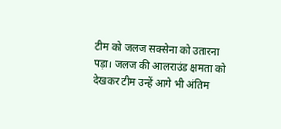टीम को जलज सक्सेना को उतारना पड़ा। जलज की आलराउंड क्षमता को देखकर टीम उन्हें आगे भी अंतिम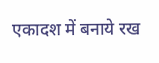एकादश में बनाये रख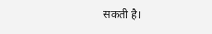सकती है।